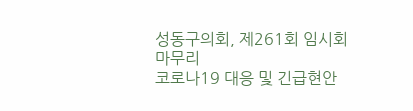성동구의회, 제261회 임시회 마무리
코로나19 대응 및 긴급현안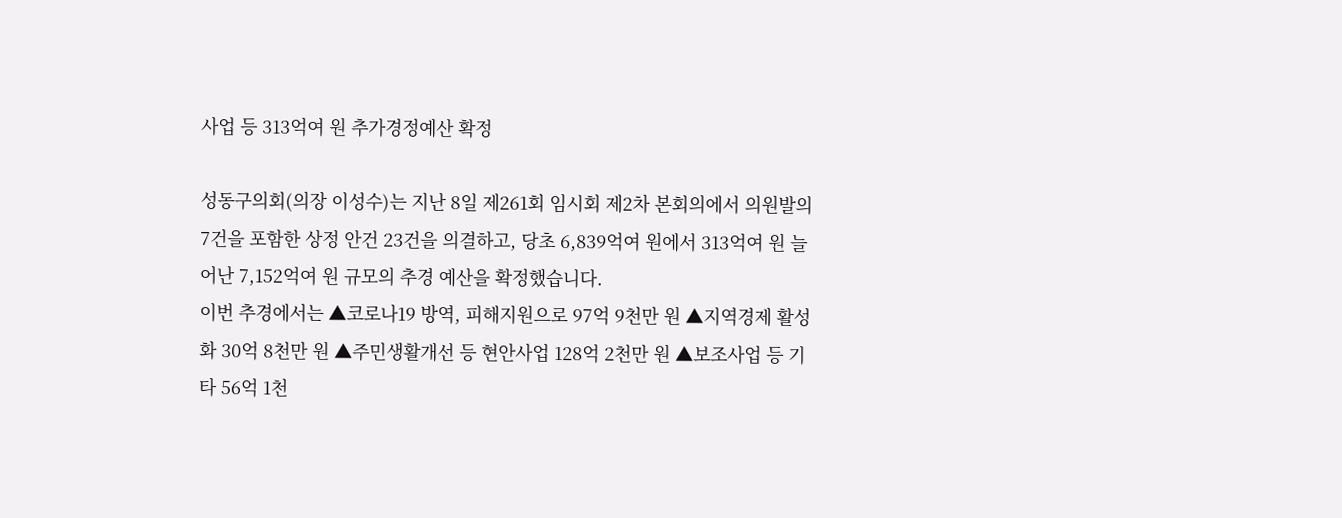사업 등 313억여 원 추가경정예산 확정

성동구의회(의장 이성수)는 지난 8일 제261회 임시회 제2차 본회의에서 의원발의 7건을 포함한 상정 안건 23건을 의결하고, 당초 6,839억여 원에서 313억여 원 늘어난 7,152억여 원 규모의 추경 예산을 확정했습니다.
이번 추경에서는 ▲코로나19 방역, 피해지원으로 97억 9천만 원 ▲지역경제 활성화 30억 8천만 원 ▲주민생활개선 등 현안사업 128억 2천만 원 ▲보조사업 등 기타 56억 1천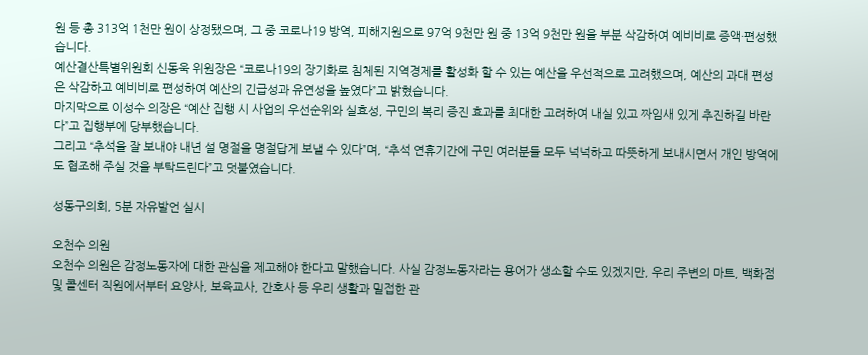원 등 총 313억 1천만 원이 상정됐으며, 그 중 코로나19 방역, 피해지원으로 97억 9천만 원 중 13억 9천만 원을 부분 삭감하여 예비비로 증액·편성했습니다.
예산결산특별위원회 신동욱 위원장은 “코로나19의 장기화로 침체된 지역경제를 활성화 할 수 있는 예산을 우선적으로 고려했으며, 예산의 과대 편성은 삭감하고 예비비로 편성하여 예산의 긴급성과 유연성을 높였다”고 밝혔습니다.
마지막으로 이성수 의장은 “예산 집행 시 사업의 우선순위와 실효성, 구민의 복리 증진 효과를 최대한 고려하여 내실 있고 짜임새 있게 추진하길 바란다”고 집행부에 당부했습니다.
그리고 “추석을 잘 보내야 내년 설 명절을 명절답게 보낼 수 있다”며, “추석 연휴기간에 구민 여러분들 모두 넉넉하고 따뜻하게 보내시면서 개인 방역에도 협조해 주실 것을 부탁드린다”고 덧붙였습니다.

성동구의회, 5분 자유발언 실시

오천수 의원
오천수 의원은 감정노동자에 대한 관심을 제고해야 한다고 말했습니다. 사실 감정노동자라는 용어가 생소할 수도 있겠지만, 우리 주변의 마트, 백화점 및 콜센터 직원에서부터 요양사, 보육교사, 간호사 등 우리 생활과 밀접한 관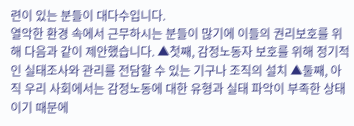련이 있는 분들이 대다수입니다.
열악한 환경 속에서 근무하시는 분들이 많기에 이들의 권리보호를 위해 다음과 같이 제안했습니다. ▲첫째, 감정노동자 보호를 위해 정기적인 실태조사와 관리를 전담할 수 있는 기구나 조직의 설치 ▲둘째, 아직 우리 사회에서는 감정노동에 대한 유형과 실태 파악이 부족한 상태이기 때문에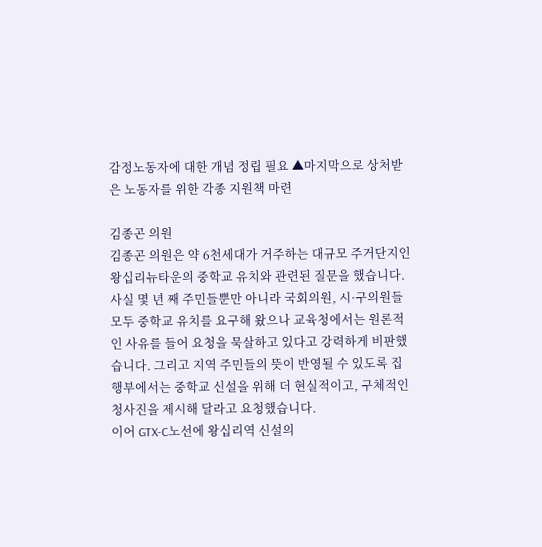감정노동자에 대한 개념 정립 필요 ▲마지막으로 상처받은 노동자를 위한 각종 지원책 마련

김종곤 의원
김종곤 의원은 약 6천세대가 거주하는 대규모 주거단지인 왕십리뉴타운의 중학교 유치와 관련된 질문을 했습니다. 사실 몇 년 째 주민들뿐만 아니라 국회의원, 시·구의원들 모두 중학교 유치를 요구해 왔으나 교육청에서는 원론적인 사유를 들어 요청을 묵살하고 있다고 강력하게 비판했습니다. 그리고 지역 주민들의 뜻이 반영될 수 있도록 집행부에서는 중학교 신설을 위해 더 현실적이고, 구체적인 청사진을 제시해 달라고 요청했습니다.
이어 GTX-C노선에 왕십리역 신설의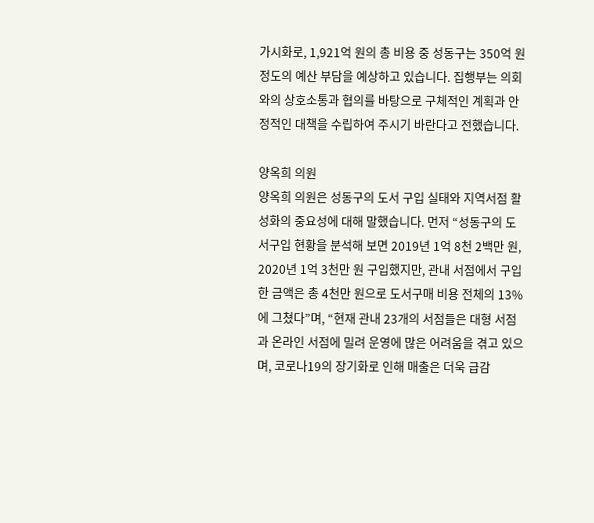가시화로, 1,921억 원의 총 비용 중 성동구는 350억 원 정도의 예산 부담을 예상하고 있습니다. 집행부는 의회와의 상호소통과 협의를 바탕으로 구체적인 계획과 안정적인 대책을 수립하여 주시기 바란다고 전했습니다.

양옥희 의원
양옥희 의원은 성동구의 도서 구입 실태와 지역서점 활성화의 중요성에 대해 말했습니다. 먼저 “성동구의 도서구입 현황을 분석해 보면 2019년 1억 8천 2백만 원, 2020년 1억 3천만 원 구입했지만, 관내 서점에서 구입한 금액은 총 4천만 원으로 도서구매 비용 전체의 13%에 그쳤다”며, “현재 관내 23개의 서점들은 대형 서점과 온라인 서점에 밀려 운영에 많은 어려움을 겪고 있으며, 코로나19의 장기화로 인해 매출은 더욱 급감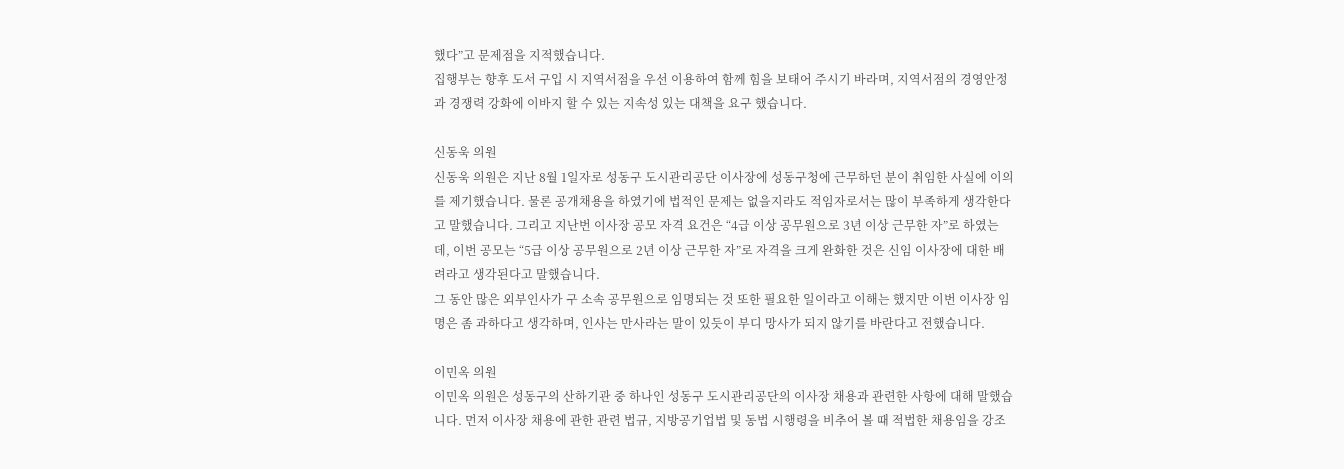했다”고 문제점을 지적했습니다.
집행부는 향후 도서 구입 시 지역서점을 우선 이용하여 함께 힘을 보태어 주시기 바라며, 지역서점의 경영안정과 경쟁력 강화에 이바지 할 수 있는 지속성 있는 대책을 요구 했습니다.

신동욱 의원
신동욱 의원은 지난 8월 1일자로 성동구 도시관리공단 이사장에 성동구청에 근무하던 분이 취임한 사실에 이의를 제기했습니다. 물론 공개채용을 하였기에 법적인 문제는 없을지라도 적임자로서는 많이 부족하게 생각한다고 말했습니다. 그리고 지난번 이사장 공모 자격 요건은 “4급 이상 공무원으로 3년 이상 근무한 자”로 하였는데, 이번 공모는 “5급 이상 공무원으로 2년 이상 근무한 자”로 자격을 크게 완화한 것은 신임 이사장에 대한 배려라고 생각된다고 말했습니다.
그 동안 많은 외부인사가 구 소속 공무원으로 임명되는 것 또한 필요한 일이라고 이해는 했지만 이번 이사장 임명은 좀 과하다고 생각하며, 인사는 만사라는 말이 있듯이 부디 망사가 되지 않기를 바란다고 전했습니다.

이민옥 의원
이민옥 의원은 성동구의 산하기관 중 하나인 성동구 도시관리공단의 이사장 채용과 관련한 사항에 대해 말했습니다. 먼저 이사장 채용에 관한 관련 법규, 지방공기업법 및 동법 시행령을 비추어 볼 때 적법한 채용임을 강조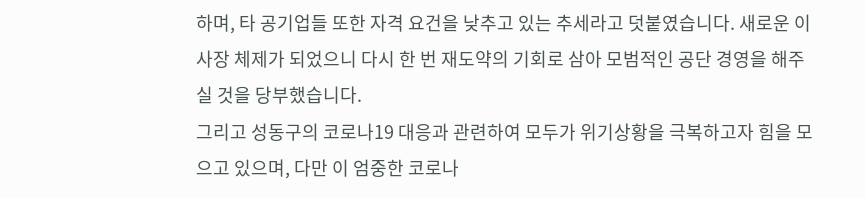하며, 타 공기업들 또한 자격 요건을 낮추고 있는 추세라고 덧붙였습니다. 새로운 이사장 체제가 되었으니 다시 한 번 재도약의 기회로 삼아 모범적인 공단 경영을 해주실 것을 당부했습니다.
그리고 성동구의 코로나19 대응과 관련하여 모두가 위기상황을 극복하고자 힘을 모으고 있으며, 다만 이 엄중한 코로나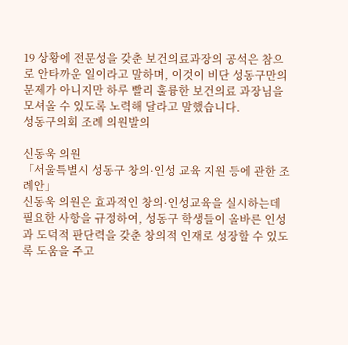19 상황에 전문성을 갖춘 보건의료과장의 공석은 참으로 안타까운 일이라고 말하며, 이것이 비단 성동구만의 문제가 아니지만 하루 빨리 훌륭한 보건의료 과장님을 모셔올 수 있도록 노력해 달라고 말했습니다.
성동구의회 조례 의원발의

신동욱 의원
「서울특별시 성동구 창의·인성 교육 지원 등에 관한 조례안」
신동욱 의원은 효과적인 창의·인성교육을 실시하는데 필요한 사항을 규정하여, 성동구 학생들이 올바른 인성과 도덕적 판단력을 갖춘 창의적 인재로 성장할 수 있도록 도움을 주고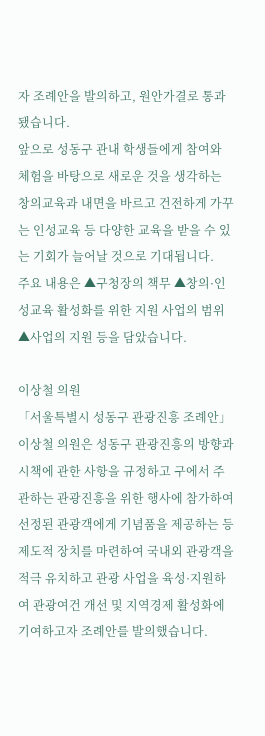자 조례안을 발의하고, 원안가결로 통과됐습니다.
앞으로 성동구 관내 학생들에게 참여와 체험을 바탕으로 새로운 것을 생각하는 창의교육과 내면을 바르고 건전하게 가꾸는 인성교육 등 다양한 교육을 받을 수 있는 기회가 늘어날 것으로 기대됩니다.
주요 내용은 ▲구청장의 책무 ▲창의·인성교육 활성화를 위한 지원 사업의 범위 ▲사업의 지원 등을 담았습니다.

이상철 의원
「서울특별시 성동구 관광진흥 조례안」
이상철 의원은 성동구 관광진흥의 방향과 시책에 관한 사항을 규정하고 구에서 주관하는 관광진흥을 위한 행사에 참가하여 선정된 관광객에게 기념품을 제공하는 등 제도적 장치를 마련하여 국내외 관광객을 적극 유치하고 관광 사업을 육성·지원하여 관광여건 개선 및 지역경제 활성화에 기여하고자 조례안를 발의했습니다.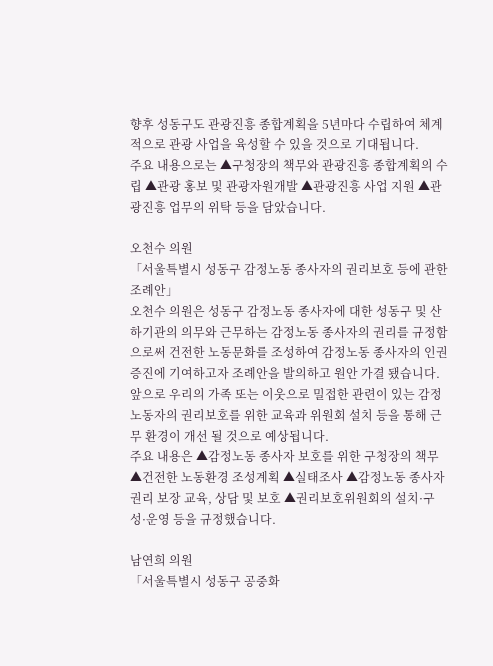향후 성동구도 관광진흥 종합계획을 5년마다 수립하여 체계적으로 관광 사업을 육성할 수 있을 것으로 기대됩니다.
주요 내용으로는 ▲구청장의 책무와 관광진흥 종합계획의 수립 ▲관광 홍보 및 관광자원개발 ▲관광진흥 사업 지원 ▲관광진흥 업무의 위탁 등을 담았습니다.

오천수 의원
「서울특별시 성동구 감정노동 종사자의 권리보호 등에 관한 조례안」
오천수 의원은 성동구 감정노동 종사자에 대한 성동구 및 산하기관의 의무와 근무하는 감정노동 종사자의 권리를 규정함으로써 건전한 노동문화를 조성하여 감정노동 종사자의 인권 증진에 기여하고자 조례안을 발의하고 원안 가결 됐습니다.
앞으로 우리의 가족 또는 이웃으로 밀접한 관련이 있는 감정노동자의 권리보호를 위한 교육과 위원회 설치 등을 통해 근무 환경이 개선 될 것으로 예상됩니다.
주요 내용은 ▲감정노동 종사자 보호를 위한 구청장의 책무 ▲건전한 노동환경 조성계획 ▲실태조사 ▲감정노동 종사자 권리 보장 교육, 상담 및 보호 ▲권리보호위원회의 설치·구성·운영 등을 규정했습니다.

남연희 의원
「서울특별시 성동구 공중화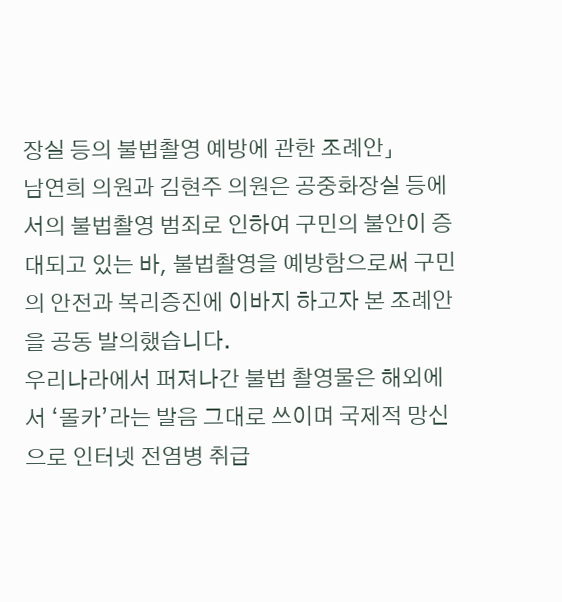장실 등의 불법촬영 예방에 관한 조례안」
남연희 의원과 김현주 의원은 공중화장실 등에서의 불법촬영 범죄로 인하여 구민의 불안이 증대되고 있는 바, 불법촬영을 예방함으로써 구민의 안전과 복리증진에 이바지 하고자 본 조례안을 공동 발의했습니다.
우리나라에서 퍼져나간 불법 촬영물은 해외에서 ‘몰카’라는 발음 그대로 쓰이며 국제적 망신으로 인터넷 전염병 취급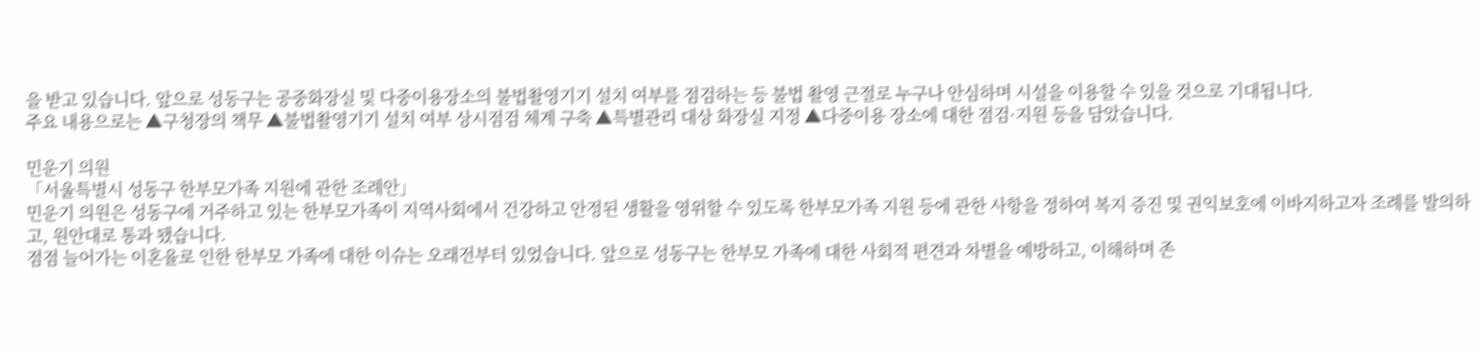을 받고 있습니다. 앞으로 성동구는 공중화장실 및 다중이용장소의 불법촬영기기 설치 여부를 점검하는 등 불법 촬영 근절로 누구나 안심하며 시설을 이용할 수 있을 것으로 기대됩니다.
주요 내용으로는 ▲구청장의 책무 ▲불법촬영기기 설치 여부 상시점검 체계 구축 ▲특별관리 대상 화장실 지정 ▲다중이용 장소에 대한 점검·지원 등을 담았습니다.

민운기 의원
「서울특별시 성동구 한부모가족 지원에 관한 조례안」
민운기 의원은 성동구에 거주하고 있는 한부모가족이 지역사회에서 건강하고 안정된 생활을 영위할 수 있도록 한부모가족 지원 등에 관한 사항을 정하여 복지 증진 및 권익보호에 이바지하고자 조례를 발의하고, 원안대로 통과 됐습니다.
점점 늘어가는 이혼율로 인한 한부모 가족에 대한 이슈는 오래전부터 있었습니다. 앞으로 성동구는 한부모 가족에 대한 사회적 편견과 차별을 예방하고, 이해하며 존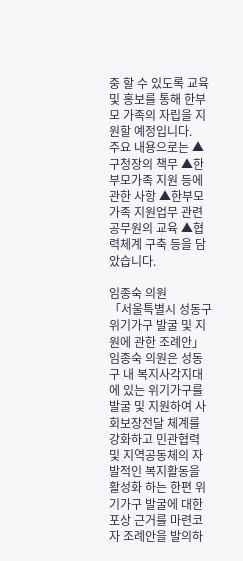중 할 수 있도록 교육 및 홍보를 통해 한부모 가족의 자립을 지원할 예정입니다.
주요 내용으로는 ▲구청장의 책무 ▲한부모가족 지원 등에 관한 사항 ▲한부모가족 지원업무 관련 공무원의 교육 ▲협력체계 구축 등을 담았습니다.

임종숙 의원
「서울특별시 성동구 위기가구 발굴 및 지원에 관한 조례안」
임종숙 의원은 성동구 내 복지사각지대에 있는 위기가구를 발굴 및 지원하여 사회보장전달 체계를 강화하고 민관협력 및 지역공동체의 자발적인 복지활동을 활성화 하는 한편 위기가구 발굴에 대한 포상 근거를 마련코자 조례안을 발의하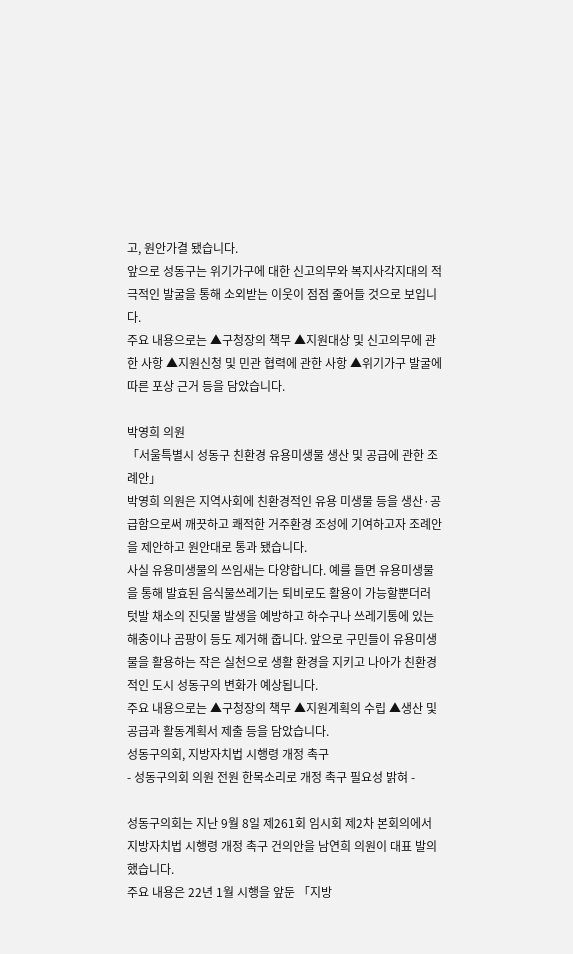고, 원안가결 됐습니다.
앞으로 성동구는 위기가구에 대한 신고의무와 복지사각지대의 적극적인 발굴을 통해 소외받는 이웃이 점점 줄어들 것으로 보입니다.
주요 내용으로는 ▲구청장의 책무 ▲지원대상 및 신고의무에 관한 사항 ▲지원신청 및 민관 협력에 관한 사항 ▲위기가구 발굴에 따른 포상 근거 등을 담았습니다.

박영희 의원
「서울특별시 성동구 친환경 유용미생물 생산 및 공급에 관한 조례안」
박영희 의원은 지역사회에 친환경적인 유용 미생물 등을 생산·공급함으로써 깨끗하고 쾌적한 거주환경 조성에 기여하고자 조례안을 제안하고 원안대로 통과 됐습니다.
사실 유용미생물의 쓰임새는 다양합니다. 예를 들면 유용미생물을 통해 발효된 음식물쓰레기는 퇴비로도 활용이 가능할뿐더러 텃발 채소의 진딧물 발생을 예방하고 하수구나 쓰레기통에 있는 해충이나 곰팡이 등도 제거해 줍니다. 앞으로 구민들이 유용미생물을 활용하는 작은 실천으로 생활 환경을 지키고 나아가 친환경적인 도시 성동구의 변화가 예상됩니다.
주요 내용으로는 ▲구청장의 책무 ▲지원계획의 수립 ▲생산 및 공급과 활동계획서 제출 등을 담았습니다.
성동구의회, 지방자치법 시행령 개정 촉구
- 성동구의회 의원 전원 한목소리로 개정 촉구 필요성 밝혀 -

성동구의회는 지난 9월 8일 제261회 임시회 제2차 본회의에서 지방자치법 시행령 개정 촉구 건의안을 남연희 의원이 대표 발의했습니다.
주요 내용은 22년 1월 시행을 앞둔 「지방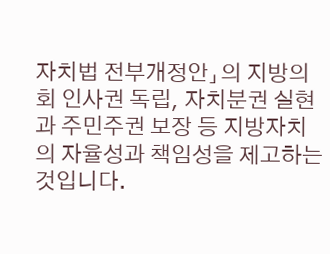자치법 전부개정안」의 지방의회 인사권 독립, 자치분권 실현과 주민주권 보장 등 지방자치의 자율성과 책임성을 제고하는 것입니다.